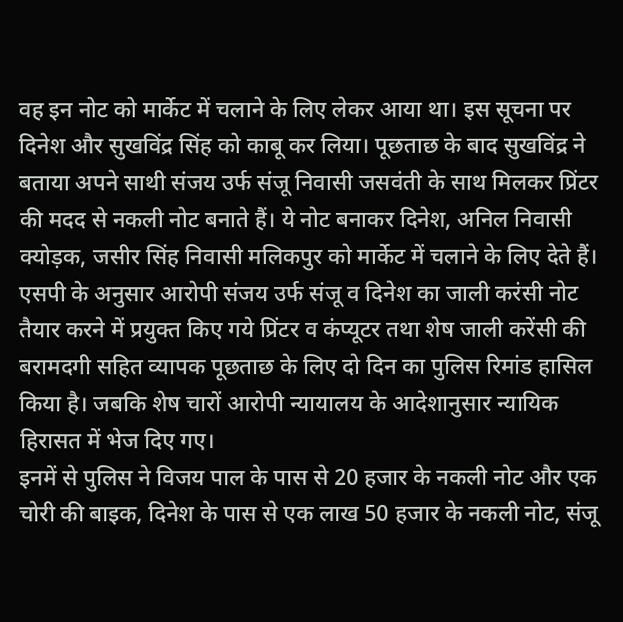वह इन नोट को मार्केट में चलाने के लिए लेकर आया था। इस सूचना पर दिनेश और सुखविंद्र सिंह को काबू कर लिया। पूछताछ के बाद सुखविंद्र ने बताया अपने साथी संजय उर्फ संजू निवासी जसवंती के साथ मिलकर प्रिंटर की मदद से नकली नोट बनाते हैं। ये नोट बनाकर दिनेश, अनिल निवासी क्योड़क, जसीर सिंह निवासी मलिकपुर को मार्केट में चलाने के लिए देते हैं।
एसपी के अनुसार आरोपी संजय उर्फ संजू व दिनेश का जाली करंसी नोट तैयार करने में प्रयुक्त किए गये प्रिंटर व कंप्यूटर तथा शेष जाली करेंसी की बरामदगी सहित व्यापक पूछताछ के लिए दो दिन का पुलिस रिमांड हासिल किया है। जबकि शेष चारों आरोपी न्यायालय के आदेशानुसार न्यायिक हिरासत में भेज दिए गए।
इनमें से पुलिस ने विजय पाल के पास से 20 हजार के नकली नोट और एक चोरी की बाइक, दिनेश के पास से एक लाख 50 हजार के नकली नोट, संजू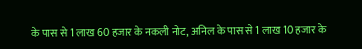के पास से 1 लाख 60 हजार के नकली नोट, अनिल के पास से 1 लाख 10 हजार के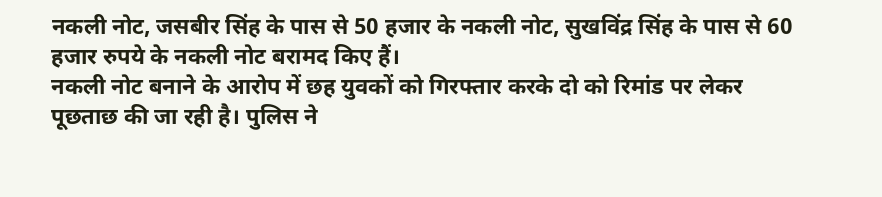नकली नोट, जसबीर सिंह के पास से 50 हजार के नकली नोट, सुखविंद्र सिंह के पास से 60 हजार रुपये के नकली नोट बरामद किए हैं।
नकली नोट बनाने के आरोप में छह युवकों को गिरफ्तार करके दो को रिमांड पर लेकर पूछताछ की जा रही है। पुलिस ने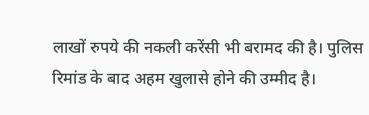लाखों रुपये की नकली करेंसी भी बरामद की है। पुलिस रिमांड के बाद अहम खुलासे होने की उम्मीद है।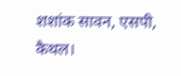शशांक सावन, एसपी, कैथल।